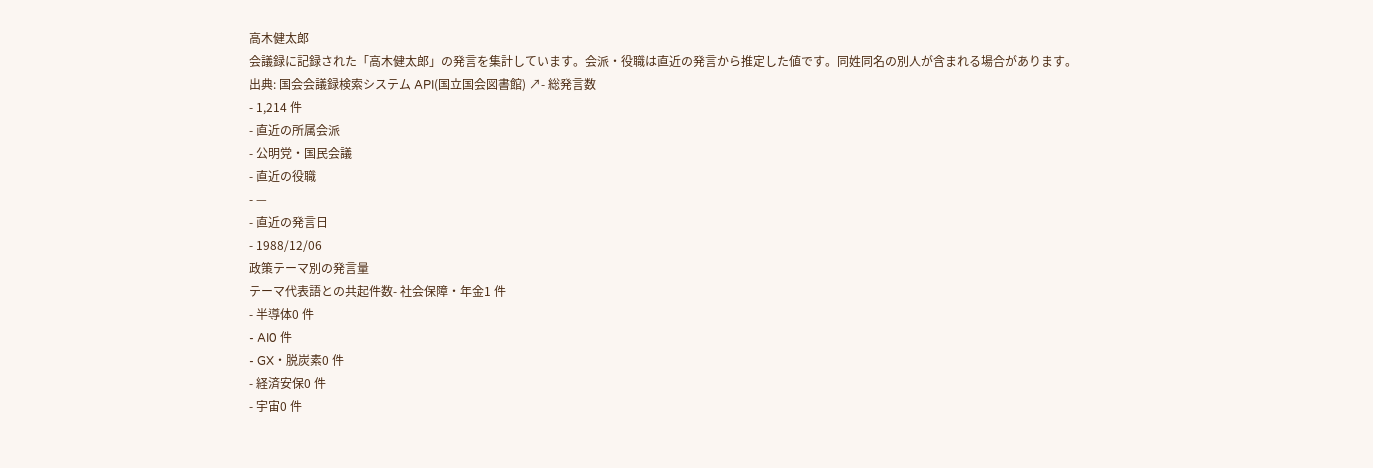高木健太郎
会議録に記録された「高木健太郎」の発言を集計しています。会派・役職は直近の発言から推定した値です。同姓同名の別人が含まれる場合があります。
出典: 国会会議録検索システム API(国立国会図書館) ↗- 総発言数
- 1,214 件
- 直近の所属会派
- 公明党・国民会議
- 直近の役職
- —
- 直近の発言日
- 1988/12/06
政策テーマ別の発言量
テーマ代表語との共起件数- 社会保障・年金1 件
- 半導体0 件
- AI0 件
- GX・脱炭素0 件
- 経済安保0 件
- 宇宙0 件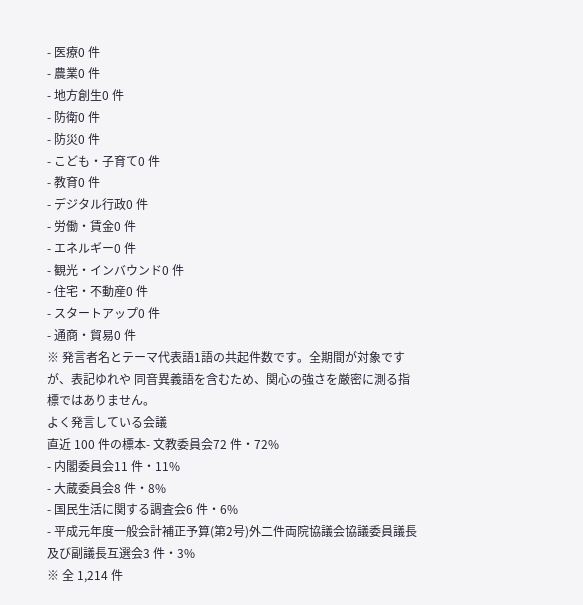- 医療0 件
- 農業0 件
- 地方創生0 件
- 防衛0 件
- 防災0 件
- こども・子育て0 件
- 教育0 件
- デジタル行政0 件
- 労働・賃金0 件
- エネルギー0 件
- 観光・インバウンド0 件
- 住宅・不動産0 件
- スタートアップ0 件
- 通商・貿易0 件
※ 発言者名とテーマ代表語1語の共起件数です。全期間が対象ですが、表記ゆれや 同音異義語を含むため、関心の強さを厳密に測る指標ではありません。
よく発言している会議
直近 100 件の標本- 文教委員会72 件・72%
- 内閣委員会11 件・11%
- 大蔵委員会8 件・8%
- 国民生活に関する調査会6 件・6%
- 平成元年度一般会計補正予算(第2号)外二件両院協議会協議委員議長及び副議長互選会3 件・3%
※ 全 1,214 件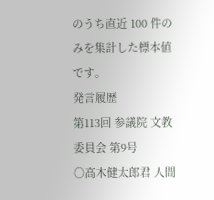のうち直近 100 件のみを集計した標本値です。
発言履歴
第113回 参議院 文教委員会 第9号
○高木健太郎君 人間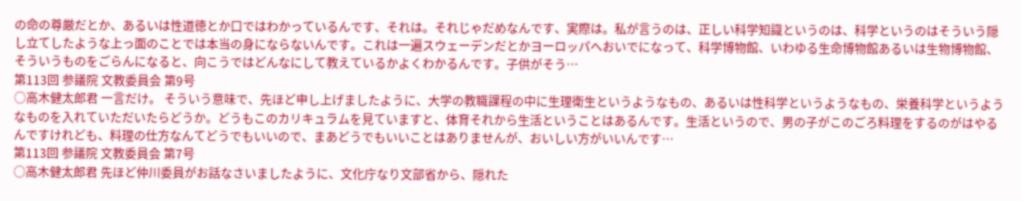の命の尊厳だとか、あるいは性道徳とか口ではわかっているんです、それは。それじゃだめなんです、実際は。私が言うのは、正しい科学知識というのは、科学というのはそういう隠し立てしたような上っ面のことでは本当の身にならないんです。これは一遍スウェーデンだとかヨーロッパへおいでになって、科学博物館、いわゆる生命博物館あるいは生物博物館、そういうものをごらんになると、向こうではどんなにして教えているかよくわかるんです。子供がそう…
第113回 参議院 文教委員会 第9号
○高木健太郎君 一言だけ。 そういう意味で、先ほど申し上げましたように、大学の教職課程の中に生理衛生というようなもの、あるいは性科学というようなもの、栄養科学というようなものを入れていただいたらどうか。どうもこのカリキュラムを見ていますと、体育それから生活ということはあるんです。生活というので、男の子がこのごろ料理をするのがはやるんですけれども、料理の仕方なんてどうでもいいので、まあどうでもいいことはありませんが、おいしい方がいいんです…
第113回 参議院 文教委員会 第7号
○高木健太郎君 先ほど仲川委員がお話なさいましたように、文化庁なり文部省から、隠れた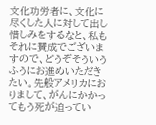文化功労者に、文化に尽くした人に対して出し惜しみをするなと、私もそれに賛成でございますので、どうぞそういうふうにお進めいただきたい。先般アメリカにおりまして、がんにかかってもう死が迫ってい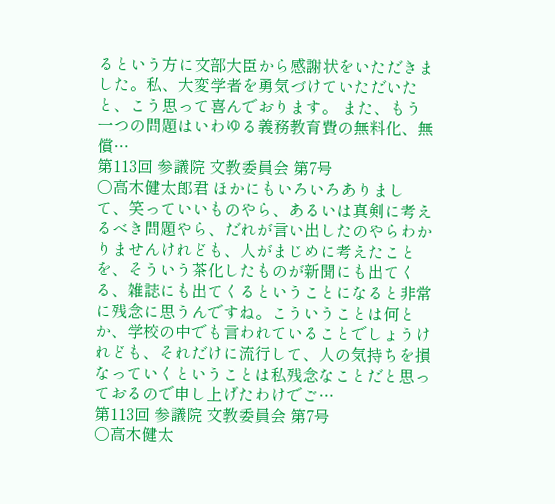るという方に文部大臣から感謝状をいただきました。私、大変学者を勇気づけていただいたと、こう思って喜んでおります。 また、もう一つの問題はいわゆる義務教育費の無料化、無償…
第113回 参議院 文教委員会 第7号
○高木健太郎君 ほかにもいろいろありまして、笑っていいものやら、あるいは真剣に考えるべき問題やら、だれが言い出したのやらわかりませんけれども、人がまじめに考えたことを、そういう茶化したものが新聞にも出てくる、雑誌にも出てくるということになると非常に残念に思うんですね。こういうことは何とか、学校の中でも言われていることでしょうけれども、それだけに流行して、人の気持ちを損なっていくということは私残念なことだと思っておるので申し上げたわけでご…
第113回 参議院 文教委員会 第7号
○高木健太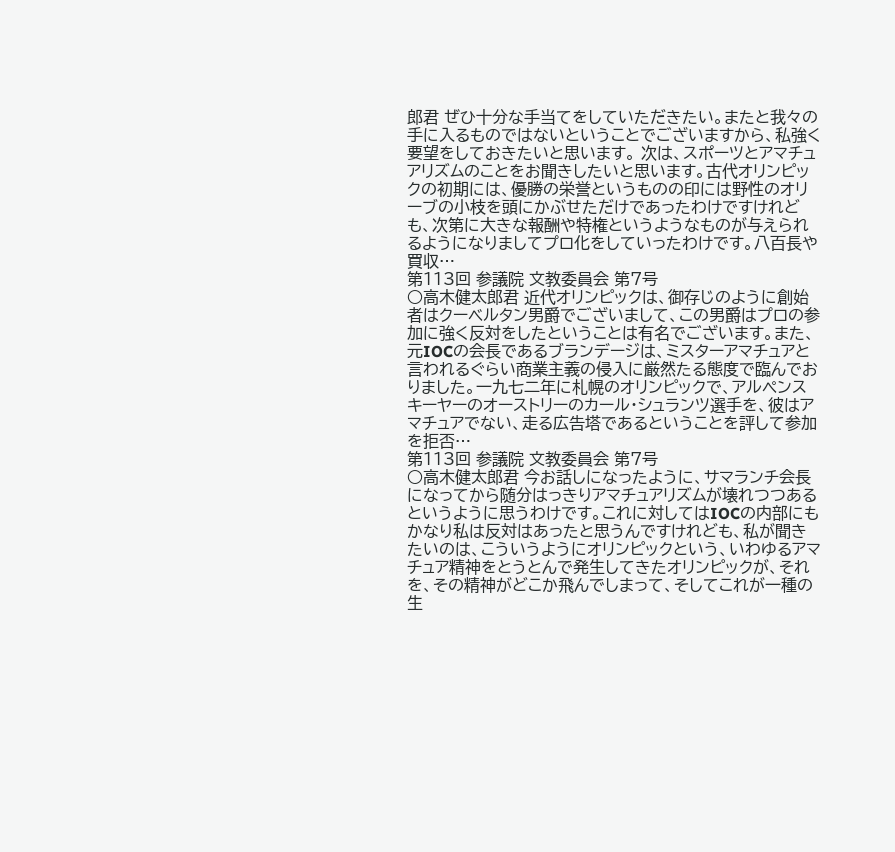郎君 ぜひ十分な手当てをしていただきたい。またと我々の手に入るものではないということでございますから、私強く要望をしておきたいと思います。 次は、スポーツとアマチュアリズムのことをお聞きしたいと思います。古代オリンピックの初期には、優勝の栄誉というものの印には野性のオリーブの小枝を頭にかぶせただけであったわけですけれども、次第に大きな報酬や特権というようなものが与えられるようになりましてプロ化をしていったわけです。八百長や買収…
第113回 参議院 文教委員会 第7号
○高木健太郎君 近代オリンピックは、御存じのように創始者はクーベルタン男爵でございまして、この男爵はプロの参加に強く反対をしたということは有名でございます。また、元IOCの会長であるブランデージは、ミスターアマチュアと言われるぐらい商業主義の侵入に厳然たる態度で臨んでおりました。一九七二年に札幌のオリンピックで、アルペンスキーヤーのオーストリーのカール・シュランツ選手を、彼はアマチュアでない、走る広告塔であるということを評して参加を拒否…
第113回 参議院 文教委員会 第7号
○高木健太郎君 今お話しになったように、サマランチ会長になってから随分はっきりアマチュアリズムが壊れつつあるというように思うわけです。これに対してはIOCの内部にもかなり私は反対はあったと思うんですけれども、私が聞きたいのは、こういうようにオリンピックという、いわゆるアマチュア精神をとうとんで発生してきたオリンピックが、それを、その精神がどこか飛んでしまって、そしてこれが一種の生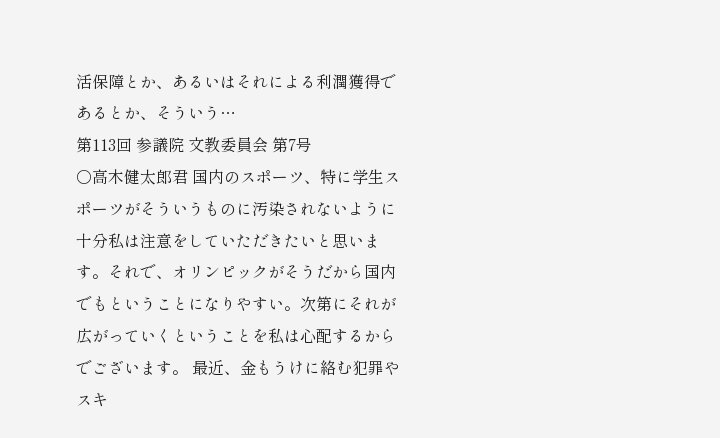活保障とか、あるいはそれによる利潤獲得であるとか、そういう…
第113回 参議院 文教委員会 第7号
○高木健太郎君 国内のスポーツ、特に学生スポーツがそういうものに汚染されないように十分私は注意をしていただきたいと思います。それで、オリンピックがそうだから国内でもということになりやすい。次第にそれが広がっていくということを私は心配するからでございます。 最近、金もうけに絡む犯罪やスキ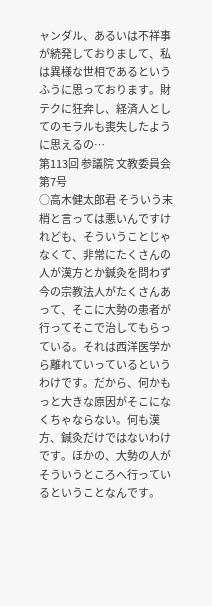ャンダル、あるいは不祥事が続発しておりまして、私は異様な世相であるというふうに思っております。財テクに狂奔し、経済人としてのモラルも喪失したように思えるの…
第113回 参議院 文教委員会 第7号
○高木健太郎君 そういう末梢と言っては悪いんですけれども、そういうことじゃなくて、非常にたくさんの人が漢方とか鍼灸を問わず今の宗教法人がたくさんあって、そこに大勢の患者が行ってそこで治してもらっている。それは西洋医学から離れていっているというわけです。だから、何かもっと大きな原因がそこになくちゃならない。何も漢方、鍼灸だけではないわけです。ほかの、大勢の人がそういうところへ行っているということなんです。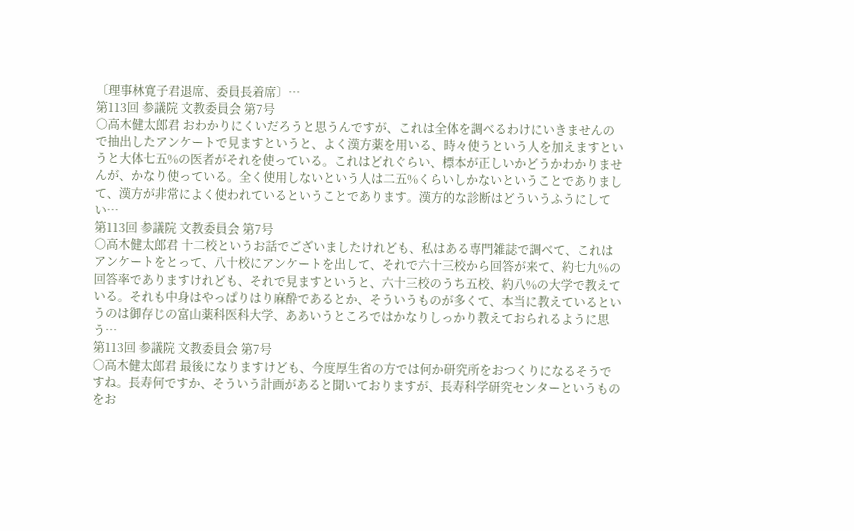〔理事林寛子君退席、委員長着席〕…
第113回 参議院 文教委員会 第7号
○高木健太郎君 おわかりにくいだろうと思うんですが、これは全体を調べるわけにいきませんので抽出したアンケートで見ますというと、よく漢方薬を用いる、時々使うという人を加えますというと大体七五%の医者がそれを使っている。これはどれぐらい、標本が正しいかどうかわかりませんが、かなり使っている。全く使用しないという人は二五%くらいしかないということでありまして、漢方が非常によく使われているということであります。漢方的な診断はどういうふうにしてい…
第113回 参議院 文教委員会 第7号
○高木健太郎君 十二校というお話でございましたけれども、私はある専門雑誌で調べて、これはアンケートをとって、八十校にアンケートを出して、それで六十三校から回答が来て、約七九%の回答率でありますけれども、それで見ますというと、六十三校のうち五校、約八%の大学で教えている。それも中身はやっぱりはり麻酔であるとか、そういうものが多くて、本当に教えているというのは御存じの富山薬科医科大学、ああいうところではかなりしっかり教えておられるように思う…
第113回 参議院 文教委員会 第7号
○高木健太郎君 最後になりますけども、今度厚生省の方では何か研究所をおつくりになるそうですね。長寿何ですか、そういう計画があると聞いておりますが、長寿科学研究センターというものをお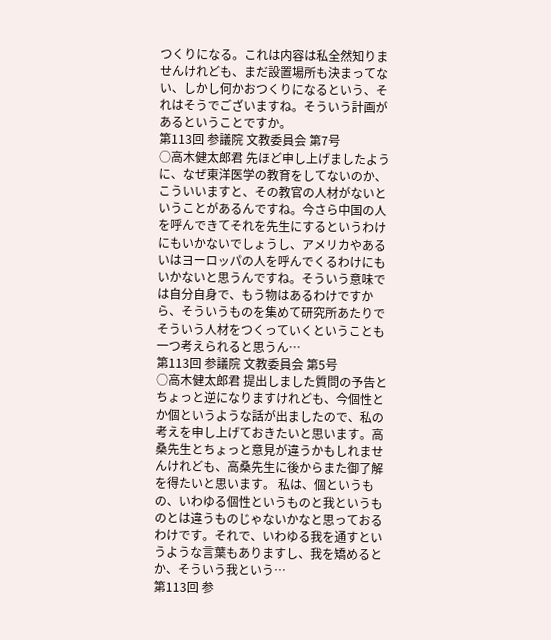つくりになる。これは内容は私全然知りませんけれども、まだ設置場所も決まってない、しかし何かおつくりになるという、それはそうでございますね。そういう計画があるということですか。
第113回 参議院 文教委員会 第7号
○高木健太郎君 先ほど申し上げましたように、なぜ東洋医学の教育をしてないのか、こういいますと、その教官の人材がないということがあるんですね。今さら中国の人を呼んできてそれを先生にするというわけにもいかないでしょうし、アメリカやあるいはヨーロッパの人を呼んでくるわけにもいかないと思うんですね。そういう意味では自分自身で、もう物はあるわけですから、そういうものを集めて研究所あたりでそういう人材をつくっていくということも一つ考えられると思うん…
第113回 参議院 文教委員会 第5号
○高木健太郎君 提出しました質問の予告とちょっと逆になりますけれども、今個性とか個というような話が出ましたので、私の考えを申し上げておきたいと思います。高桑先生とちょっと意見が違うかもしれませんけれども、高桑先生に後からまた御了解を得たいと思います。 私は、個というもの、いわゆる個性というものと我というものとは違うものじゃないかなと思っておるわけです。それで、いわゆる我を通すというような言葉もありますし、我を矯めるとか、そういう我という…
第113回 参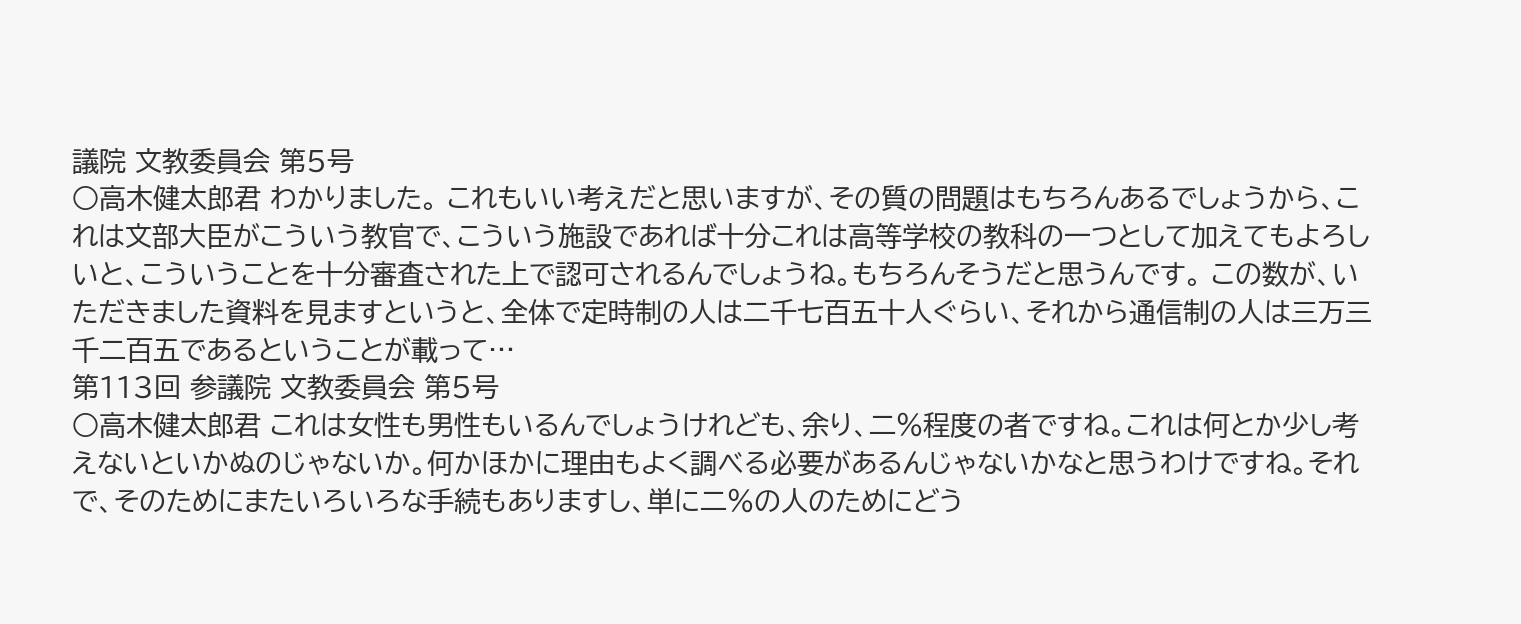議院 文教委員会 第5号
○高木健太郎君 わかりました。 これもいい考えだと思いますが、その質の問題はもちろんあるでしょうから、これは文部大臣がこういう教官で、こういう施設であれば十分これは高等学校の教科の一つとして加えてもよろしいと、こういうことを十分審査された上で認可されるんでしょうね。もちろんそうだと思うんです。 この数が、いただきました資料を見ますというと、全体で定時制の人は二千七百五十人ぐらい、それから通信制の人は三万三千二百五であるということが載って…
第113回 参議院 文教委員会 第5号
○高木健太郎君 これは女性も男性もいるんでしょうけれども、余り、二%程度の者ですね。これは何とか少し考えないといかぬのじゃないか。何かほかに理由もよく調べる必要があるんじゃないかなと思うわけですね。それで、そのためにまたいろいろな手続もありますし、単に二%の人のためにどう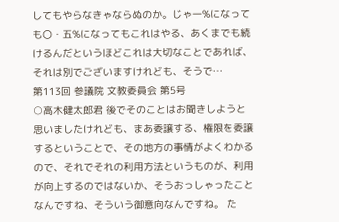してもやらなきゃならぬのか。じゃ一%になっても〇・五%になってもこれはやる、あくまでも続けるんだというほどこれは大切なことであれば、それは別でございますけれども、そうで…
第113回 参議院 文教委員会 第5号
○高木健太郎君 後でそのことはお聞きしようと思いましたけれども、まあ委譲する、権限を委譲するということで、その地方の事情がよくわかるので、それでそれの利用方法というものが、利用が向上するのではないか、そうおっしゃったことなんですね、そういう御意向なんですね。 た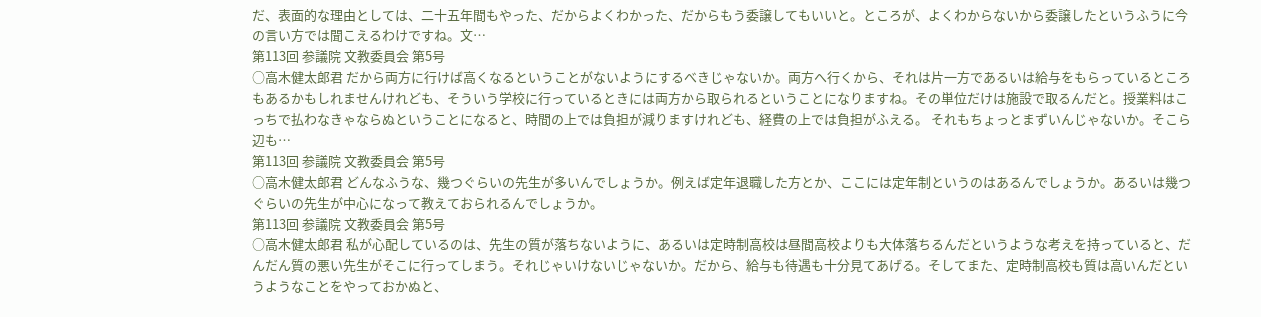だ、表面的な理由としては、二十五年間もやった、だからよくわかった、だからもう委譲してもいいと。ところが、よくわからないから委譲したというふうに今の言い方では聞こえるわけですね。文…
第113回 参議院 文教委員会 第5号
○高木健太郎君 だから両方に行けば高くなるということがないようにするべきじゃないか。両方へ行くから、それは片一方であるいは給与をもらっているところもあるかもしれませんけれども、そういう学校に行っているときには両方から取られるということになりますね。その単位だけは施設で取るんだと。授業料はこっちで払わなきゃならぬということになると、時間の上では負担が減りますけれども、経費の上では負担がふえる。 それもちょっとまずいんじゃないか。そこら辺も…
第113回 参議院 文教委員会 第5号
○高木健太郎君 どんなふうな、幾つぐらいの先生が多いんでしょうか。例えば定年退職した方とか、ここには定年制というのはあるんでしょうか。あるいは幾つぐらいの先生が中心になって教えておられるんでしょうか。
第113回 参議院 文教委員会 第5号
○高木健太郎君 私が心配しているのは、先生の質が落ちないように、あるいは定時制高校は昼間高校よりも大体落ちるんだというような考えを持っていると、だんだん質の悪い先生がそこに行ってしまう。それじゃいけないじゃないか。だから、給与も待遇も十分見てあげる。そしてまた、定時制高校も質は高いんだというようなことをやっておかぬと、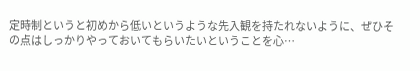定時制というと初めから低いというような先入観を持たれないように、ぜひその点はしっかりやっておいてもらいたいということを心…